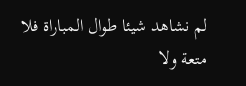لم نشاهد شيئا طوال المباراة فلا متعة ولا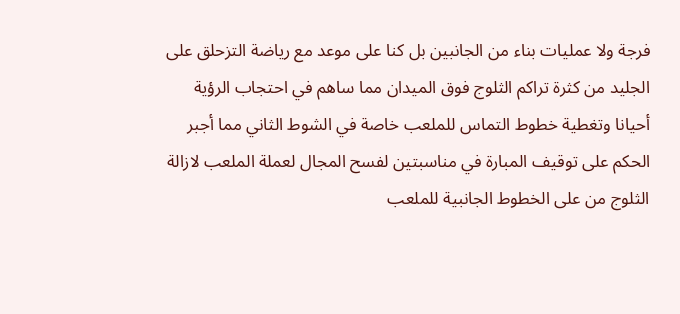فرجة ولا عمليات بناء من الجانبين بل كنا على موعد مع رياضة التزحلق على الجليد من كثرة تراكم الثلوج فوق الميدان مما ساهم في احتجاب الرؤية أحيانا وتغطية خطوط التماس للملعب خاصة في الشوط الثاني مما أجبر الحكم على توقيف المبارة في مناسبتين لفسح المجال لعملة الملعب لازالة الثلوج من على الخطوط الجانبية للملعب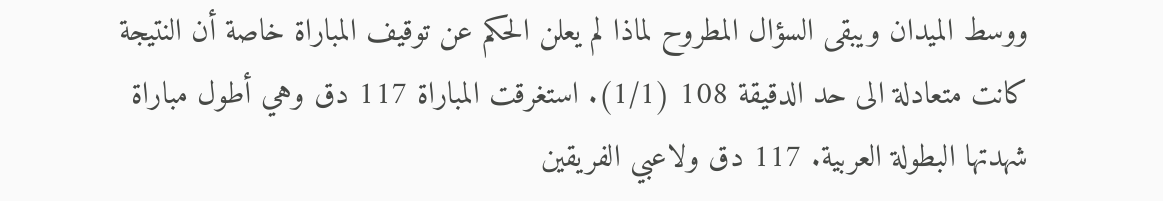ووسط الميدان ويبقى السؤال المطروح لماذا لم يعلن الحكم عن توقيف المباراة خاصة أن النتيجة كانت متعادلة الى حد الدقيقة 108 (1/1). استغرقت المباراة 117 دق وهي أطول مباراة شهدتها البطولة العربية. 117 دق ولاعبي الفريقين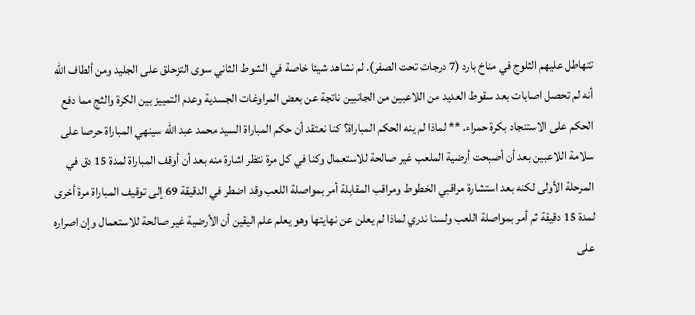تتهاطل عليهم الثلوج في مناخ بارد (7 درجات تحت الصفر). لم نشاهد شيئا خاصة في الشوط الثاني سوى التزحلق على الجليد ومن ألطاف الله أنه لم تحصل اصابات بعد سقوط العديد من اللاعبين من الجانبين ناتجة عن بعض المراوغات الجسدية وعدم التمييز بين الكرة والثج مما دفع الحكم على الاستنجاد بكرة حمراء. ** لماذا لم ينه الحكم المباراة؟ كنا نعتقد أن حكم المباراة السيد محمد عبد الله سينهي المباراة حرصا على سلامة اللاعبين بعد أن أصبحت أرضية الملعب غير صالحة للاستعمال وكنا في كل مرة نتظر اشارة منه بعد أن أوقف المباراة لمدة 15 دق في المرحلة الأولى لكنه بعد استشارة مراقبي الخطوط ومراقب المقابلة أمر بمواصلة اللعب وقد اضطر في الدقيقة 69 إلى توقيف المباراة مرة أخرى لمدة 15 دقيقة ثم أمر بمواصلة اللعب ولسنا ندري لماذا لم يعلن عن نهايتها وهو يعلم علم اليقين أن الأرضية غير صالحة للاستعمال وإن اصراره على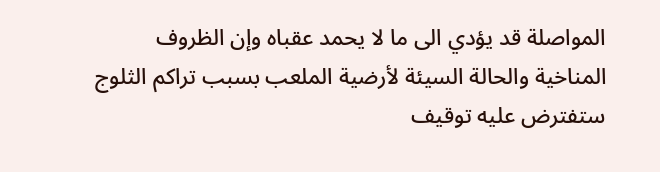المواصلة قد يؤدي الى ما لا يحمد عقباه وإن الظروف المناخية والحالة السيئة لأرضية الملعب بسبب تراكم الثلوج ستفترض عليه توقيف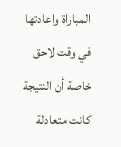المباراة واعادتها في وقت لاحق خاصة أن النتيجة كانت متعادلة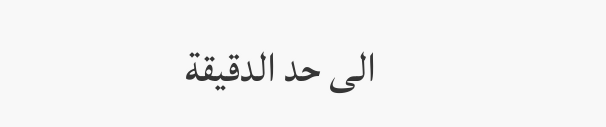الى حد الدقيقة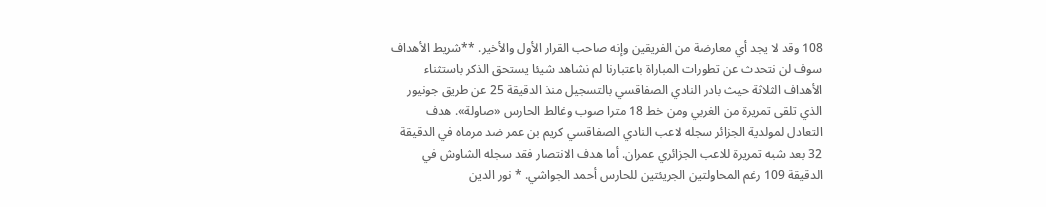108 وقد لا يجد أي معارضة من الفريقين وإنه صاحب القرار الأول والأخير. **شريط الأهداف سوف لن نتحدث عن تطورات المباراة باعتبارنا لم نشاهد شيئا يستحق الذكر باستثناء الأهداف الثلاثة حيث بادر النادي الصفاقسي بالتسجيل منذ الدقيقة 25 عن طريق جونيور الذي تلقى تمريرة من الغربي ومن خط 18 مترا صوب وغالط الحارس «صاولة». هدف التعادل لمولدية الجزائر سجله لاعب النادي الصفاقسي كريم بن عمر ضد مرماه في الدقيقة 32 بعد شبه تمريرة للاعب الجزائري عمران. أما هدف الانتصار فقد سجله الشاوش في الدقيقة 109 رغم المحاولتين الجريئتين للحارس أحمد الجواشي. * نور الدين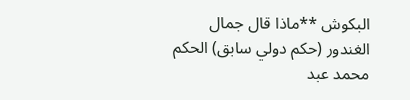البكوش **ماذا قال جمال الغندور (حكم دولي سابق) الحكم محمد عبد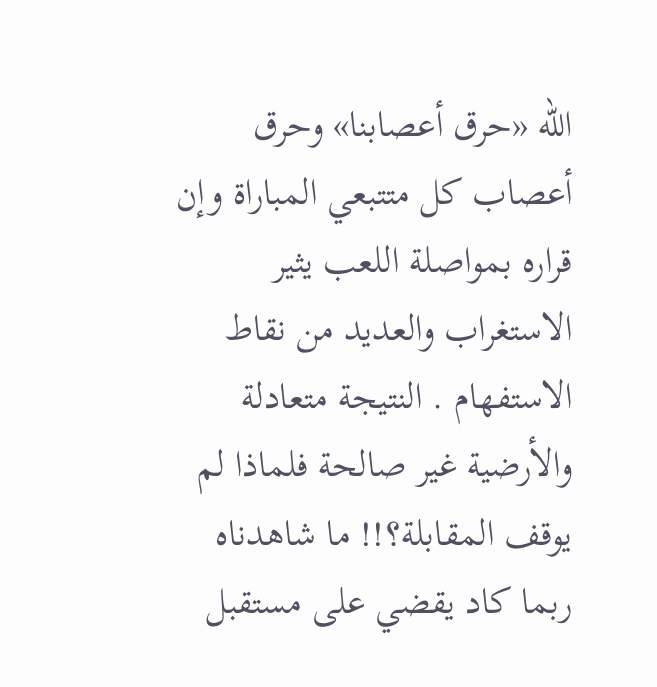الله «حرق أعصابنا» وحرق أعصاب كل متتبعي المباراة وإن قراره بمواصلة اللعب يثير الاستغراب والعديد من نقاط الاستفهام . النتيجة متعادلة والأرضية غير صالحة فلماذا لم يوقف المقابلة؟!! ما شاهدناه ربما كاد يقضي على مستقبل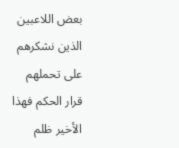بعض اللاعبين الذين نشكرهم على تحملهم قرار الحكم فهذا الأخير ظلم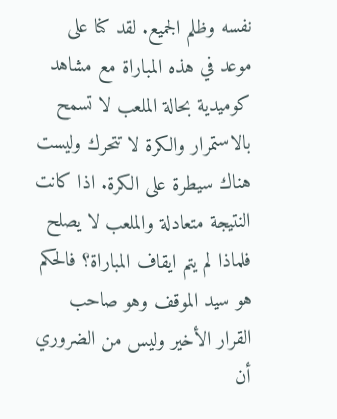نفسه وظلم الجميع. لقد كنا على موعد في هذه المباراة مع مشاهد كوميدية بحالة الملعب لا تسمح بالاستمرار والكرة لا تتحرك وليست هناك سيطرة على الكرة. اذا كانت النتيجة متعادلة والملعب لا يصلح فلماذا لم يتم ايقاف المباراة؟ فالحكم هو سيد الموقف وهو صاحب القرار الأخير وليس من الضروري أن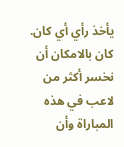يأخذ رأي أي كان. كان بالامكان أن نخسر أكثر من لاعب في هذه المباراة وأن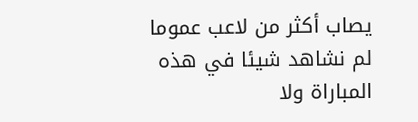يصاب أكثر من لاعب عموما لم نشاهد شيئا في هذه المباراة ولا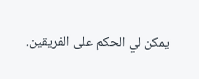يمكن لي الحكم على الفريقين.